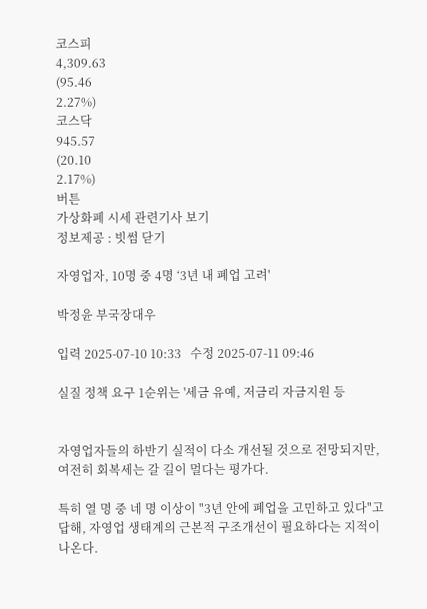코스피
4,309.63
(95.46
2.27%)
코스닥
945.57
(20.10
2.17%)
버튼
가상화폐 시세 관련기사 보기
정보제공 : 빗썸 닫기

자영업자, 10명 중 4명 ‘3년 내 폐업 고려'

박정윤 부국장대우

입력 2025-07-10 10:33   수정 2025-07-11 09:46

실질 정책 요구 1순위는 '세금 유예, 저금리 자금지원 등


자영업자들의 하반기 실적이 다소 개선될 것으로 전망되지만, 여전히 회복세는 갈 길이 멀다는 평가다.

특히 열 명 중 네 명 이상이 "3년 안에 폐업을 고민하고 있다"고 답해, 자영업 생태계의 근본적 구조개선이 필요하다는 지적이 나온다.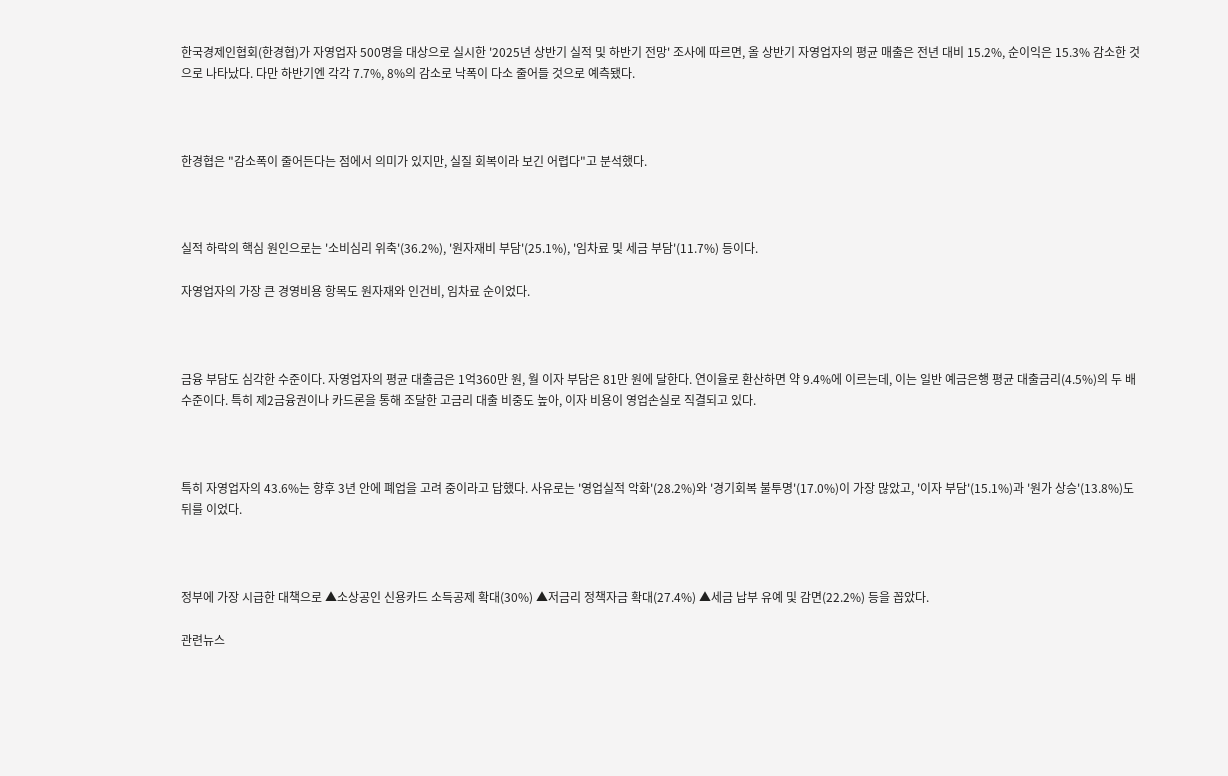한국경제인협회(한경협)가 자영업자 500명을 대상으로 실시한 '2025년 상반기 실적 및 하반기 전망' 조사에 따르면, 올 상반기 자영업자의 평균 매출은 전년 대비 15.2%, 순이익은 15.3% 감소한 것으로 나타났다. 다만 하반기엔 각각 7.7%, 8%의 감소로 낙폭이 다소 줄어들 것으로 예측됐다.



한경협은 "감소폭이 줄어든다는 점에서 의미가 있지만, 실질 회복이라 보긴 어렵다"고 분석했다.



실적 하락의 핵심 원인으로는 '소비심리 위축'(36.2%), '원자재비 부담'(25.1%), '임차료 및 세금 부담'(11.7%) 등이다.

자영업자의 가장 큰 경영비용 항목도 원자재와 인건비, 임차료 순이었다.



금융 부담도 심각한 수준이다. 자영업자의 평균 대출금은 1억360만 원, 월 이자 부담은 81만 원에 달한다. 연이율로 환산하면 약 9.4%에 이르는데, 이는 일반 예금은행 평균 대출금리(4.5%)의 두 배 수준이다. 특히 제2금융권이나 카드론을 통해 조달한 고금리 대출 비중도 높아, 이자 비용이 영업손실로 직결되고 있다.



특히 자영업자의 43.6%는 향후 3년 안에 폐업을 고려 중이라고 답했다. 사유로는 '영업실적 악화'(28.2%)와 '경기회복 불투명'(17.0%)이 가장 많았고, '이자 부담'(15.1%)과 '원가 상승'(13.8%)도 뒤를 이었다.



정부에 가장 시급한 대책으로 ▲소상공인 신용카드 소득공제 확대(30%) ▲저금리 정책자금 확대(27.4%) ▲세금 납부 유예 및 감면(22.2%) 등을 꼽았다.

관련뉴스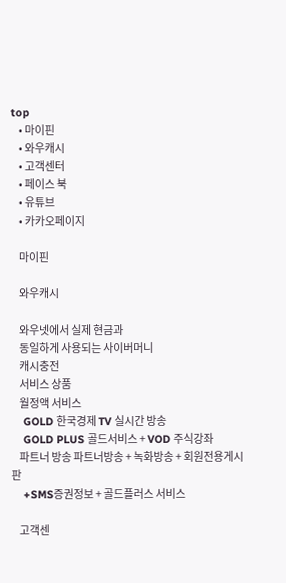top
    • 마이핀
    • 와우캐시
    • 고객센터
    • 페이스 북
    • 유튜브
    • 카카오페이지

    마이핀

    와우캐시

    와우넷에서 실제 현금과
    동일하게 사용되는 사이버머니
    캐시충전
    서비스 상품
    월정액 서비스
    GOLD 한국경제 TV 실시간 방송
    GOLD PLUS 골드서비스 + VOD 주식강좌
    파트너 방송 파트너방송 + 녹화방송 + 회원전용게시판
    +SMS증권정보 + 골드플러스 서비스

    고객센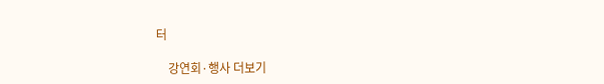터

    강연회·행사 더보기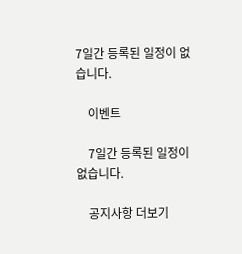7일간 등록된 일정이 없습니다.

    이벤트

    7일간 등록된 일정이 없습니다.

    공지사항 더보기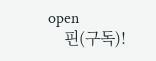open
    핀(구독)!